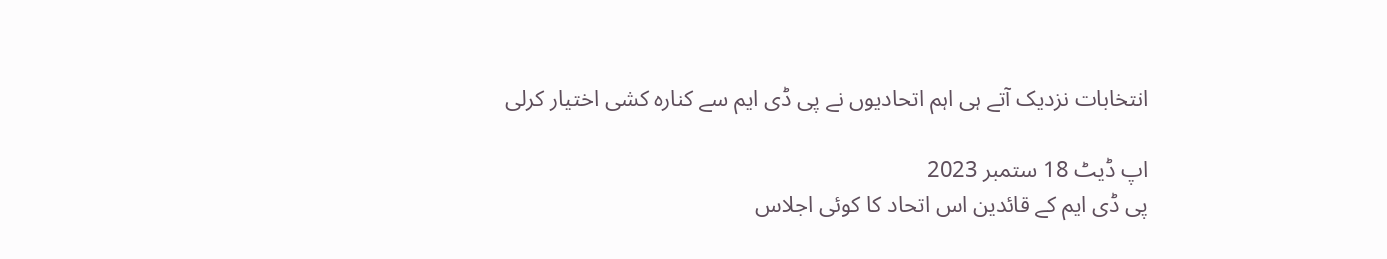انتخابات نزدیک آتے ہی اہم اتحادیوں نے پی ڈی ایم سے کنارہ کشی اختیار کرلی

اپ ڈیٹ 18 ستمبر 2023
پی ڈی ایم کے قائدین اس اتحاد کا کوئی اجلاس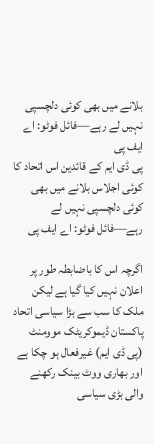بلانے میں بھی کوئی دلچسپی نہیں لے رہے—فائل فوٹو: اے ایف پی
پی ڈی ایم کے قائدین اس اتحاد کا کوئی اجلاس بلانے میں بھی کوئی دلچسپی نہیں لے رہے—فائل فوٹو: اے ایف پی

اگرچہ اس کا باضابطہ طور پر اعلان نہیں کیا گیا ہے لیکن ملک کا سب سے بڑا سیاسی اتحاد پاکستان ڈیموکریٹک موومنٹ (پی ڈی ایم) غیرفعال ہو چکا ہے اور بھاری ووٹ بینک رکھنے والی بڑی سیاسی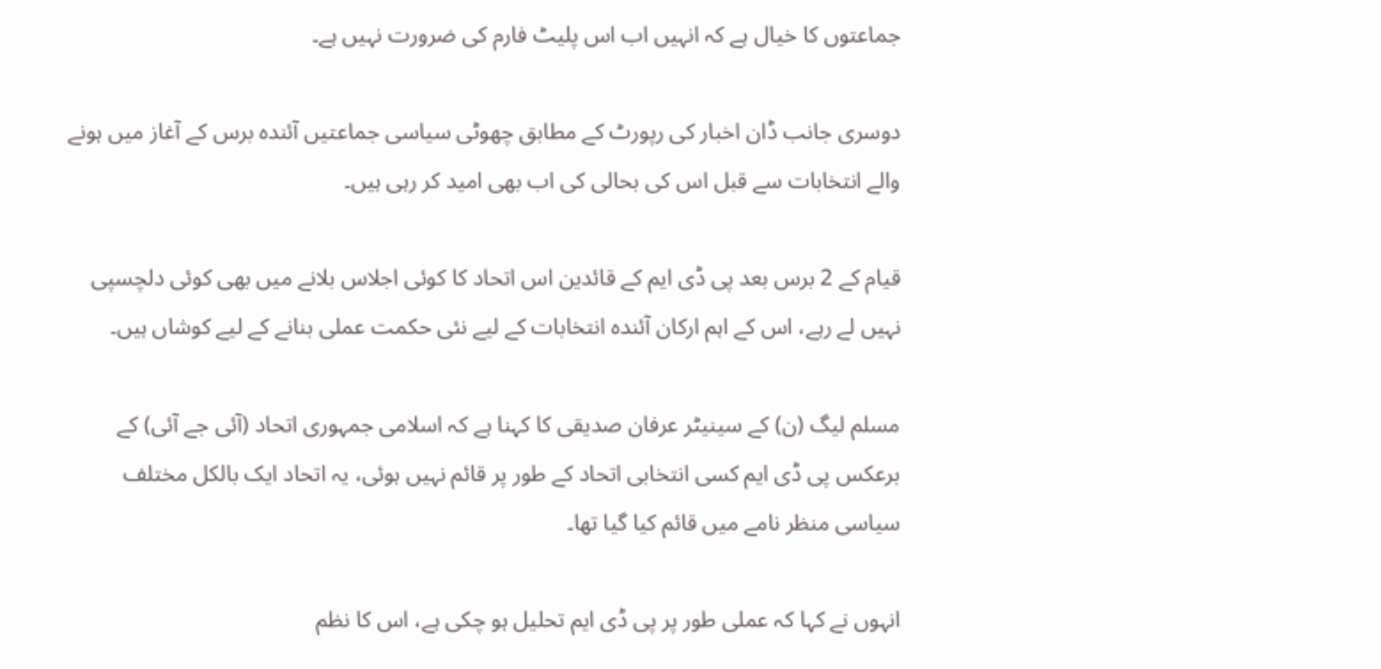جماعتوں کا خیال ہے کہ انہیں اب اس پلیٹ فارم کی ضرورت نہیں ہے۔

دوسری جانب ڈان اخبار کی رپورٹ کے مطابق چھوٹی سیاسی جماعتیں آئندہ برس کے آغاز میں ہونے والے انتخابات سے قبل اس کی بحالی کی اب بھی امید کر رہی ہیں۔

قیام کے 2 برس بعد پی ڈی ایم کے قائدین اس اتحاد کا کوئی اجلاس بلانے میں بھی کوئی دلچسپی نہیں لے رہے، اس کے اہم ارکان آئندہ انتخابات کے لیے نئی حکمت عملی بنانے کے لیے کوشاں ہیں۔

مسلم لیگ (ن) کے سینیٹر عرفان صدیقی کا کہنا ہے کہ اسلامی جمہوری اتحاد (آئی جے آئی) کے برعکس پی ڈی ایم کسی انتخابی اتحاد کے طور پر قائم نہیں ہوئی، یہ اتحاد ایک بالکل مختلف سیاسی منظر نامے میں قائم کیا گیا تھا۔

انہوں نے کہا کہ عملی طور پر پی ڈی ایم تحلیل ہو چکی ہے، اس کا نظم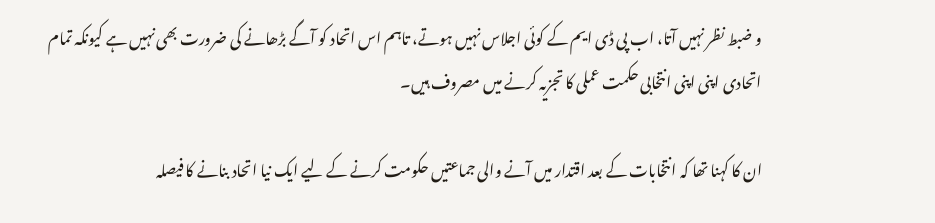و ضبط نظر نہیں آتا، اب پی ڈی ایم کے کوئی اجلاس نہیں ہوتے، تاہم اس اتحاد کو آگے بڑھانے کی ضرورت بھی نہیں ہے کیونکہ تمام اتحادی اپنی اپنی انتخابی حکمت عملی کا تجزیہ کرنے میں مصروف ہیں۔

ان کا کہنا تھا کہ انتخابات کے بعد اقتدار میں آنے والی جماعتیں حکومت کرنے کے لیے ایک نیا اتحاد بنانے کا فیصلہ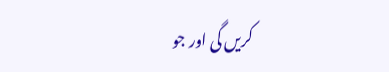کریں گی اور جو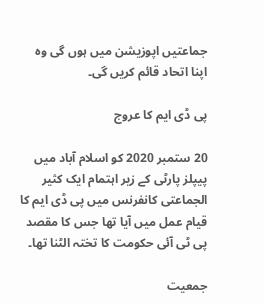جماعتیں اپوزیشن میں ہوں گی وہ اپنا اتحاد قائم کریں گی۔

پی ڈی ایم کا عروج

20 ستمبر 2020 کو اسلام آباد میں پیپلز پارٹی کے زیر اہتمام ایک کثیر الجماعتی کانفرنس میں پی ڈی ایم کا قیام عمل میں آیا تھا جس کا مقصد پی ٹی آئی حکومت کا تختہ الٹنا تھا۔

جمعیت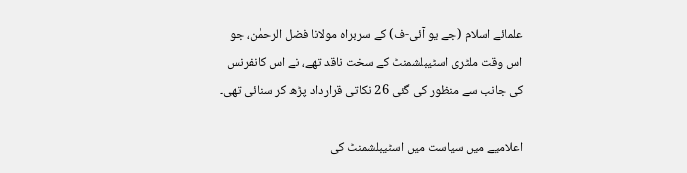علمائے اسلام (جے یو آئی-ف) کے سربراہ مولانا فضل الرحمٰن، جو اس وقت ملٹری اسٹیبلشمنٹ کے سخت ناقد تھے، نے اس کانفرنس کی جانب سے منظور کی گئی 26 نکاتی قرارداد پڑھ کر سنائی تھی۔

اعلامیے میں سیاست میں اسٹیبلشمنٹ کی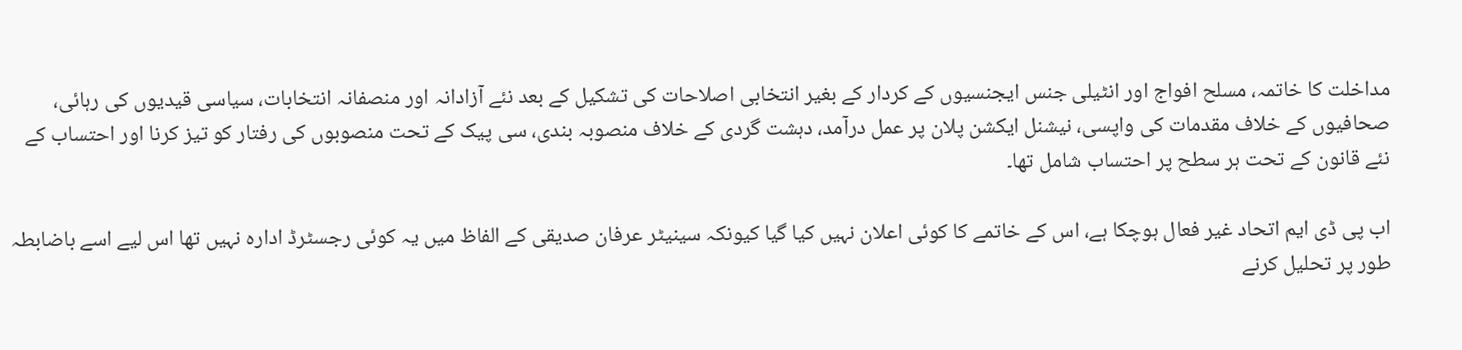مداخلت کا خاتمہ، مسلح افواج اور انٹیلی جنس ایجنسیوں کے کردار کے بغیر انتخابی اصلاحات کی تشکیل کے بعد نئے آزادانہ اور منصفانہ انتخابات، سیاسی قیدیوں کی رہائی، صحافیوں کے خلاف مقدمات کی واپسی، نیشنل ایکشن پلان پر عمل درآمد، دہشت گردی کے خلاف منصوبہ بندی، سی پیک کے تحت منصوبوں کی رفتار کو تیز کرنا اور احتساب کے نئے قانون کے تحت ہر سطح پر احتساب شامل تھا۔

اب پی ڈی ایم اتحاد غیر فعال ہوچکا ہے، اس کے خاتمے کا کوئی اعلان نہیں کیا گیا کیونکہ سینیٹر عرفان صدیقی کے الفاظ میں یہ کوئی رجسٹرڈ ادارہ نہیں تھا اس لیے اسے باضابطہ طور پر تحلیل کرنے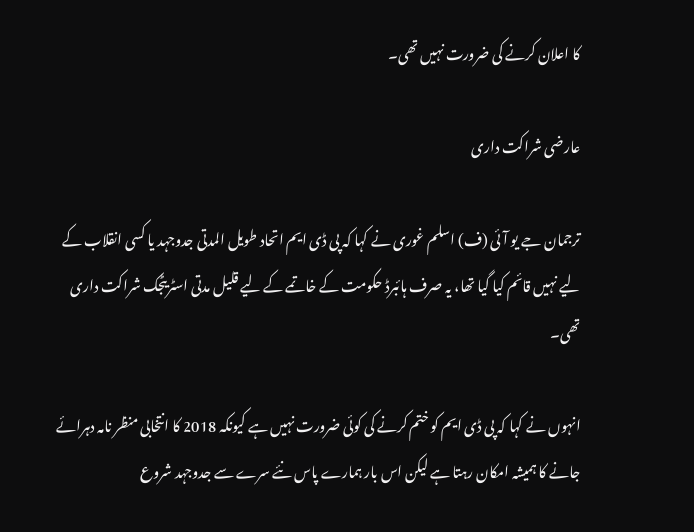کا اعلان کرنے کی ضرورت نہیں تھی۔

عارضی شراکت داری

ترجمان جے یو آئی (ف) اسلم غوری نے کہا کہ پی ڈی ایم اتحاد طویل المدتی جدوجہد یا کسی انقلاب کے لیے نہیں قائم کیا گیا تھا، یہ صرف ہائبرڈ حکومت کے خاتمے کے لیے قلیل مدتی اسٹریٹجک شراکت داری تھی۔

انہوں نے کہا کہ پی ڈی ایم کو ختم کرنے کی کوئی ضرورت نہیں ہے کیونکہ 2018 کا انتخابی منظر نامہ دہرائے جانے کا ہمیشہ امکان رہتا ہے لیکن اس بار ہمارے پاس نئے سرے سے جدوجہد شروع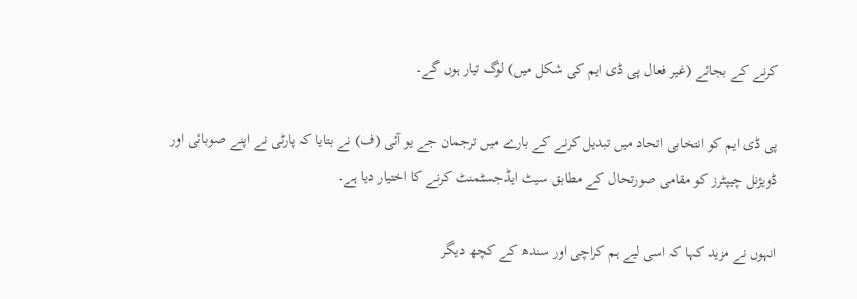کرنے کے بجائے (غیر فعال پی ڈی ایم کی شکل میں) لوگ تیار ہوں گے۔

پی ڈی ایم کو انتخابی اتحاد میں تبدیل کرنے کے بارے میں ترجمان جے یو آئی (ف) نے بتایا کہ پارٹی نے اپنے صوبائی اور ڈویژنل چیپٹرز کو مقامی صورتحال کے مطابق سیٹ ایڈجسٹمنٹ کرنے کا اختیار دیا ہے۔

انہوں نے مزید کہا کہ اسی لیے ہم کراچی اور سندھ کے کچھ دیگر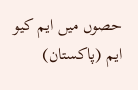حصوں میں ایم کیو ایم (پاکستان)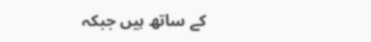کے ساتھ ہیں جبکہ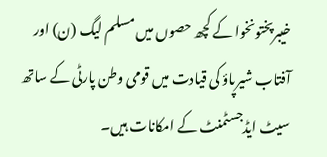خیبرپختونخوا کے کچھ حصوں میں مسلم لیگ (ن) اور آفتاب شیرپاؤ کی قیادت میں قومی وطن پارٹی کے ساتھ سیٹ ایڈجسٹمنٹ کے امکانات ہیں۔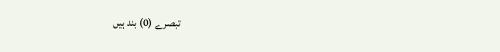تبصرے (0) بند ہیں